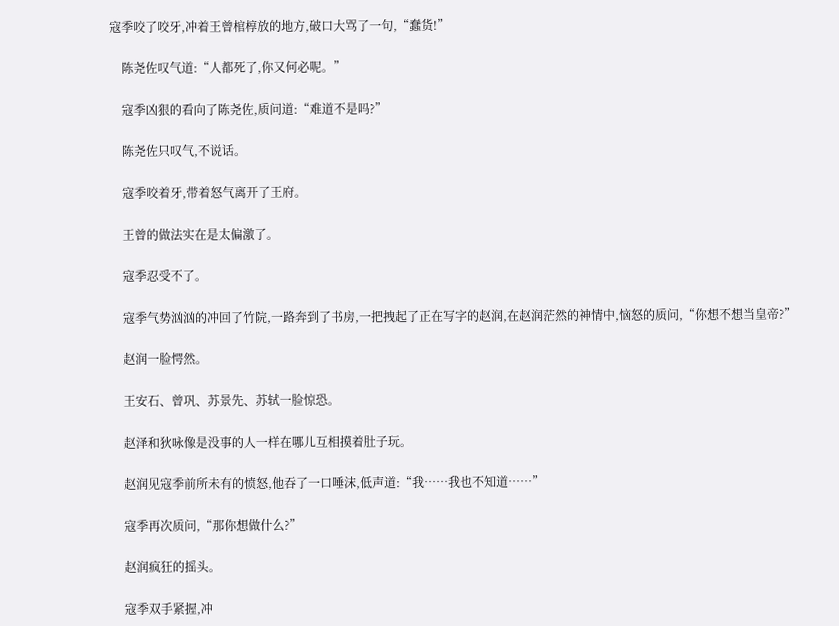寇季咬了咬牙,冲着王曾棺椁放的地方,破口大骂了一句,“蠢货!”

    陈尧佐叹气道:“人都死了,你又何必呢。”

    寇季凶狠的看向了陈尧佐,质问道:“难道不是吗?”

    陈尧佐只叹气,不说话。

    寇季咬着牙,带着怒气离开了王府。

    王曾的做法实在是太偏激了。

    寇季忍受不了。

    寇季气势汹汹的冲回了竹院,一路奔到了书房,一把拽起了正在写字的赵润,在赵润茫然的神情中,恼怒的质问,“你想不想当皇帝?”

    赵润一脸愕然。

    王安石、曾巩、苏景先、苏轼一脸惊恐。

    赵泽和狄咏像是没事的人一样在哪儿互相摸着肚子玩。

    赵润见寇季前所未有的愤怒,他吞了一口唾沫,低声道:“我……我也不知道……”

    寇季再次质问,“那你想做什么?”

    赵润疯狂的摇头。

    寇季双手紧握,冲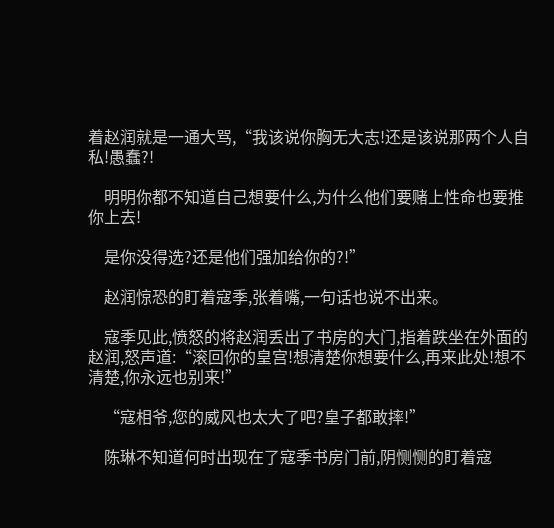着赵润就是一通大骂,“我该说你胸无大志!还是该说那两个人自私!愚蠢?!

    明明你都不知道自己想要什么,为什么他们要赌上性命也要推你上去!

    是你没得选?还是他们强加给你的?!”

    赵润惊恐的盯着寇季,张着嘴,一句话也说不出来。

    寇季见此,愤怒的将赵润丢出了书房的大门,指着跌坐在外面的赵润,怒声道:“滚回你的皇宫!想清楚你想要什么,再来此处!想不清楚,你永远也别来!”

    “寇相爷,您的威风也太大了吧?皇子都敢摔!”

    陈琳不知道何时出现在了寇季书房门前,阴恻恻的盯着寇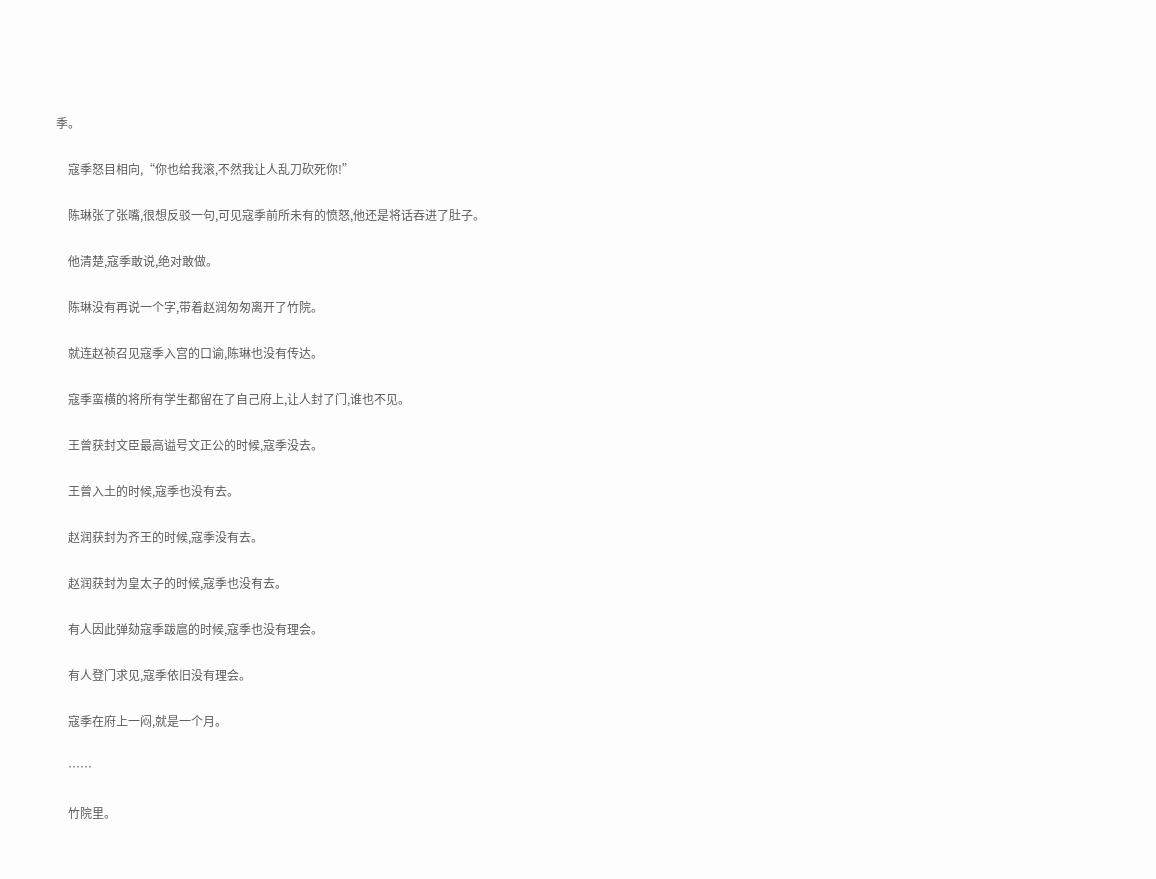季。

    寇季怒目相向,“你也给我滚,不然我让人乱刀砍死你!”

    陈琳张了张嘴,很想反驳一句,可见寇季前所未有的愤怒,他还是将话吞进了肚子。

    他清楚,寇季敢说,绝对敢做。

    陈琳没有再说一个字,带着赵润匆匆离开了竹院。

    就连赵祯召见寇季入宫的口谕,陈琳也没有传达。

    寇季蛮横的将所有学生都留在了自己府上,让人封了门,谁也不见。

    王曾获封文臣最高谥号文正公的时候,寇季没去。

    王曾入土的时候,寇季也没有去。

    赵润获封为齐王的时候,寇季没有去。

    赵润获封为皇太子的时候,寇季也没有去。

    有人因此弹劾寇季跋扈的时候,寇季也没有理会。

    有人登门求见,寇季依旧没有理会。

    寇季在府上一闷,就是一个月。

    ……

    竹院里。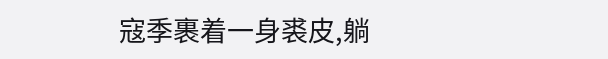寇季裹着一身裘皮,躺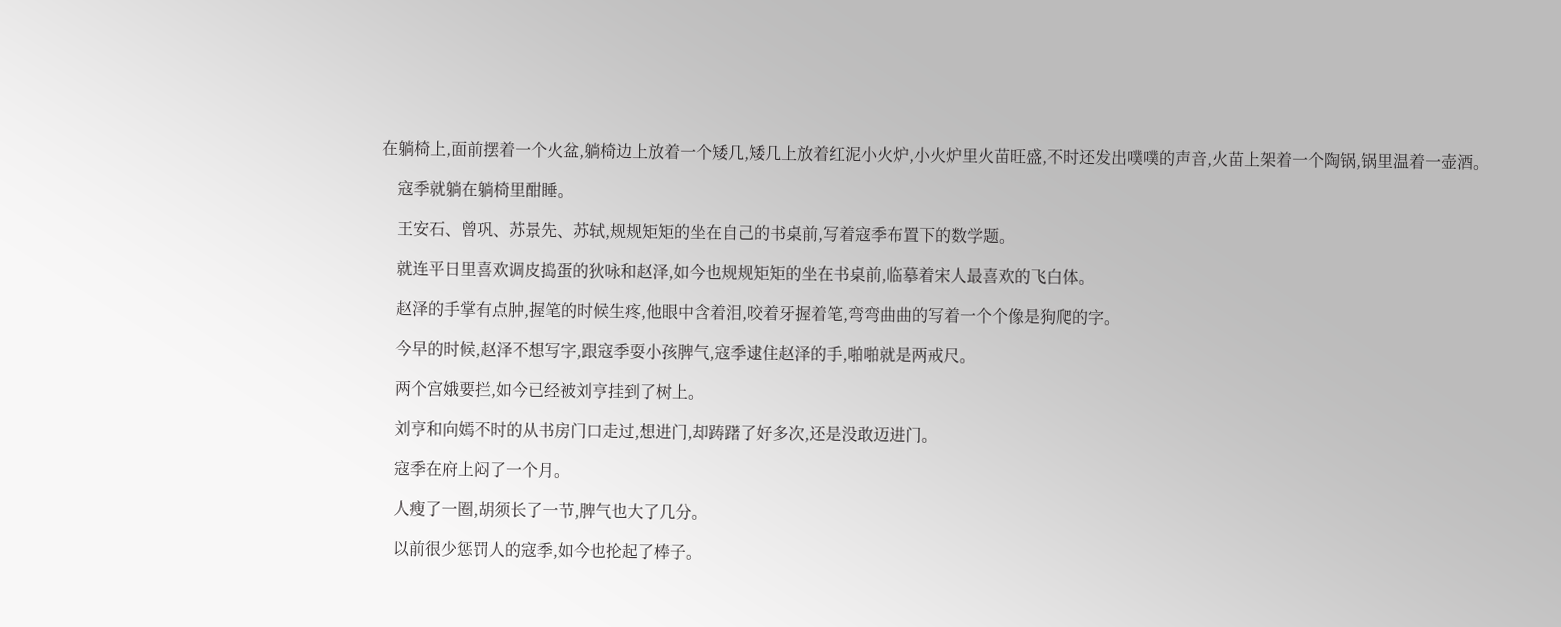在躺椅上,面前摆着一个火盆,躺椅边上放着一个矮几,矮几上放着红泥小火炉,小火炉里火苗旺盛,不时还发出噗噗的声音,火苗上架着一个陶锅,锅里温着一壶酒。

    寇季就躺在躺椅里酣睡。

    王安石、曾巩、苏景先、苏轼,规规矩矩的坐在自己的书桌前,写着寇季布置下的数学题。

    就连平日里喜欢调皮捣蛋的狄咏和赵泽,如今也规规矩矩的坐在书桌前,临摹着宋人最喜欢的飞白体。

    赵泽的手掌有点肿,握笔的时候生疼,他眼中含着泪,咬着牙握着笔,弯弯曲曲的写着一个个像是狗爬的字。

    今早的时候,赵泽不想写字,跟寇季耍小孩脾气,寇季逮住赵泽的手,啪啪就是两戒尺。

    两个宫娥要拦,如今已经被刘亨挂到了树上。

    刘亨和向嫣不时的从书房门口走过,想进门,却踌躇了好多次,还是没敢迈进门。

    寇季在府上闷了一个月。

    人瘦了一圈,胡须长了一节,脾气也大了几分。

    以前很少惩罚人的寇季,如今也抡起了棒子。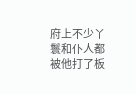府上不少丫鬟和仆人都被他打了板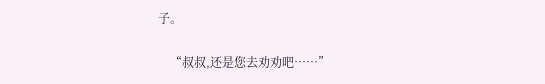子。

    “叔叔,还是您去劝劝吧……”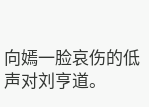向嫣一脸哀伤的低声对刘亨道。